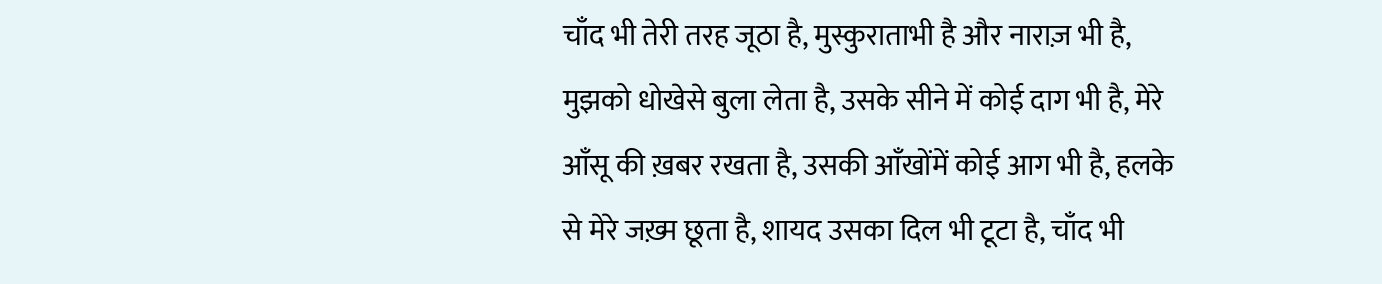चाँद भी तेरी तरह जूठा है, मुस्कुराताभी है और नाराज़ भी है, मुझको धोखेसे बुला लेता है, उसके सीने में कोई दाग भी है, मेरे आँसू की ख़बर रखता है, उसकी आँखोंमें कोई आग भी है, हलके से मेरे जख़्म छूता है, शायद उसका दिल भी टूटा है, चाँद भी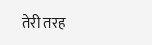तेरी तरह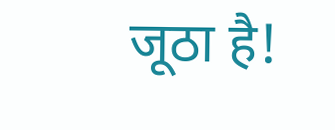जूठा है!